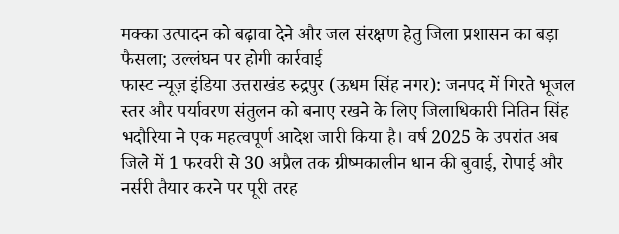मक्का उत्पादन को बढ़ावा देने और जल संरक्षण हेतु जिला प्रशासन का बड़ा फैसला; उल्लंघन पर होगी कार्रवाई
फास्ट न्यूज़ इंडिया उत्तराखंड रुद्रपुर (ऊधम सिंह नगर): जनपद में गिरते भूजल स्तर और पर्यावरण संतुलन को बनाए रखने के लिए जिलाधिकारी नितिन सिंह भदौरिया ने एक महत्वपूर्ण आदेश जारी किया है। वर्ष 2025 के उपरांत अब जिले में 1 फरवरी से 30 अप्रैल तक ग्रीष्मकालीन धान की बुवाई, रोपाई और नर्सरी तैयार करने पर पूरी तरह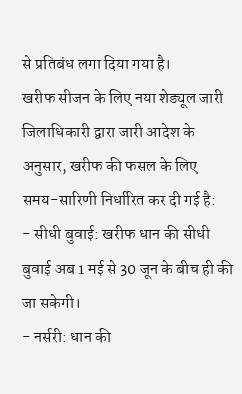से प्रतिबंध लगा दिया गया है।
खरीफ सीजन के लिए नया शेड्यूल जारी
जिलाधिकारी द्वारा जारी आदेश के अनुसार, खरीफ की फसल के लिए समय-सारिणी निर्धारित कर दी गई है:
- सीधी बुवाई: खरीफ धान की सीधी बुवाई अब 1 मई से 30 जून के बीच ही की जा सकेगी।
- नर्सरी: धान की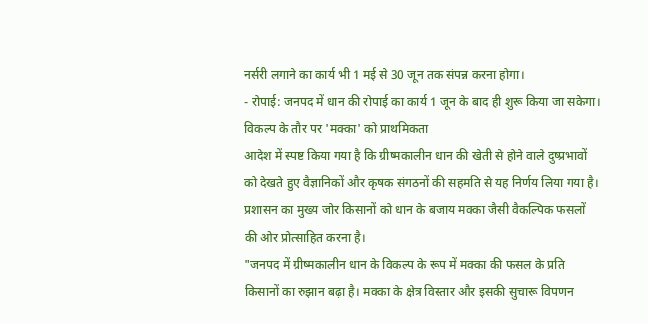नर्सरी लगाने का कार्य भी 1 मई से 30 जून तक संपन्न करना होगा।
- रोपाई: जनपद में धान की रोपाई का कार्य 1 जून के बाद ही शुरू किया जा सकेगा।
विकल्प के तौर पर 'मक्का' को प्राथमिकता
आदेश में स्पष्ट किया गया है कि ग्रीष्मकालीन धान की खेती से होने वाले दुष्प्रभावों को देखते हुए वैज्ञानिकों और कृषक संगठनों की सहमति से यह निर्णय लिया गया है। प्रशासन का मुख्य जोर किसानों को धान के बजाय मक्का जैसी वैकल्पिक फसलों की ओर प्रोत्साहित करना है।
"जनपद में ग्रीष्मकालीन धान के विकल्प के रूप में मक्का की फसल के प्रति किसानों का रुझान बढ़ा है। मक्का के क्षेत्र विस्तार और इसकी सुचारू विपणन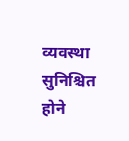व्यवस्था सुनिश्चित होने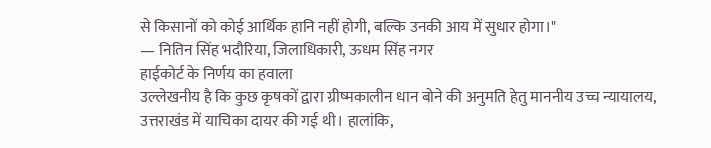से किसानों को कोई आर्थिक हानि नहीं होगी, बल्कि उनकी आय में सुधार होगा।"
— नितिन सिंह भदौरिया, जिलाधिकारी, ऊधम सिंह नगर
हाईकोर्ट के निर्णय का हवाला
उल्लेखनीय है कि कुछ कृषकों द्वारा ग्रीष्मकालीन धान बोने की अनुमति हेतु माननीय उच्च न्यायालय, उत्तराखंड में याचिका दायर की गई थी। हालांकि,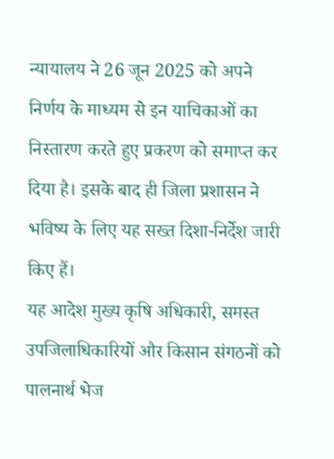न्यायालय ने 26 जून 2025 को अपने निर्णय के माध्यम से इन याचिकाओं का निस्तारण करते हुए प्रकरण को समाप्त कर दिया है। इसके बाद ही जिला प्रशासन ने भविष्य के लिए यह सख्त दिशा-निर्देश जारी किए हैं।
यह आदेश मुख्य कृषि अधिकारी, समस्त उपजिलाधिकारियों और किसान संगठनों को पालनार्थ भेज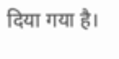दिया गया है।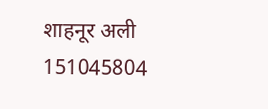शाहनूर अली 151045804